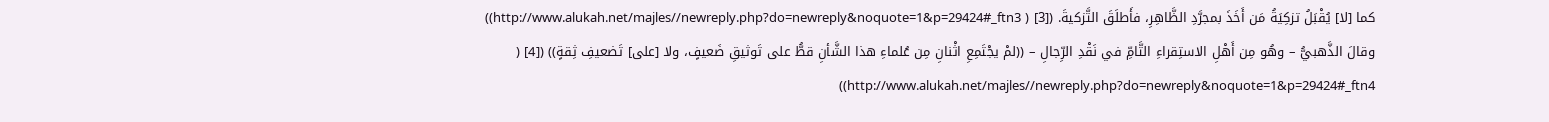كما [لا] يُقْبَلُ تزكِيَةُ مَن أَخَذَ بمجرَّدِ الظَّاهِرِ، فأَطلَقَ التَّزكيةَ. ([3] ( http://www.alukah.net/majles//newreply.php?do=newreply&noquote=1&p=29424#_ftn3))
وقالَ الذَّهبيُّ – وهُو مِن أَهْلِ الاستِقراءِ التَّامِّ في نَقْدِ الرِّجالِ – ((لمْ يجْتَمِعِ اثْنانِ مِن عُلماءِ هذا الشَّأنِ قطُّ على تَوثيقِ ضَعيفٍ، ولا [على] تَضعيفِ ثِقةٍ)) ([4] ( http://www.alukah.net/majles//newreply.php?do=newreply&noquote=1&p=29424#_ftn4))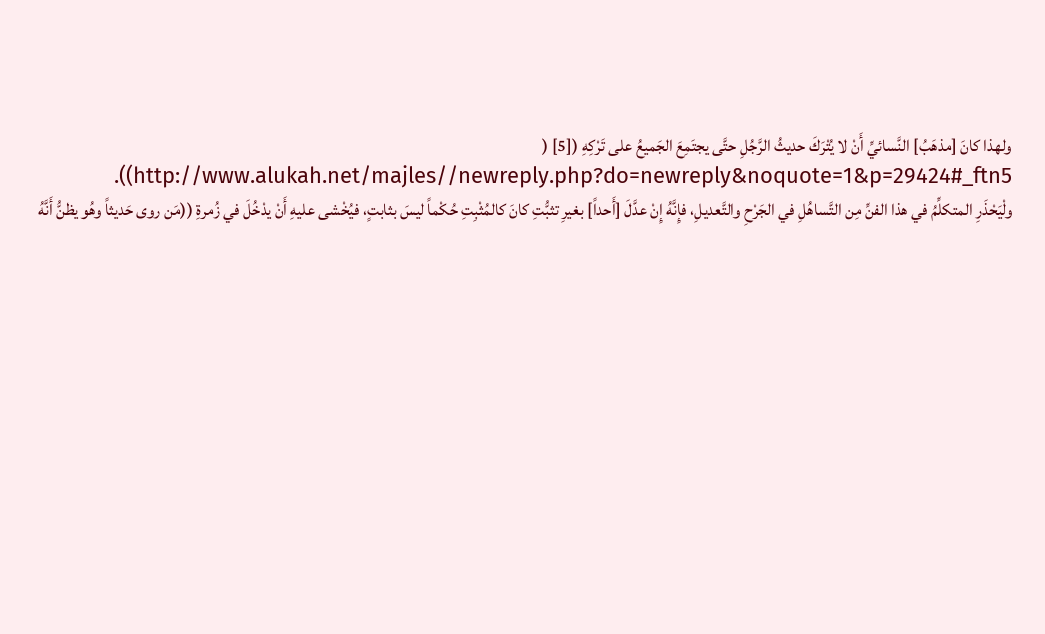ولهذا كانَ [مذهَبُ] النَّسائيِّ أَنْ لا يُتْرَكَ حديثُ الرَّجُلِ حتَّى يجتَمِعَ الجَميعُ على تَرْكِهِ ([5] ( http://www.alukah.net/majles//newreply.php?do=newreply&noquote=1&p=29424#_ftn5)).
ولْيَحْذَرِ المتكلِّمُ في هذا الفنِّ مِن التَّساهُلِ في الجَرْحِ والتَّعديلِ، فإِنَّهُ إِنْ عدَّلَ [أَحداً] بغيرِ تثبُّتِ كانَ كالمُثْبِتِ حُكْماً ليسَ بثابتٍ، فيُخْشى عليهِ أَنْ يدْخُلَ في زُمرةِ ((مَن روى حَديثاً وهُو يظنُّ أَنَّهُ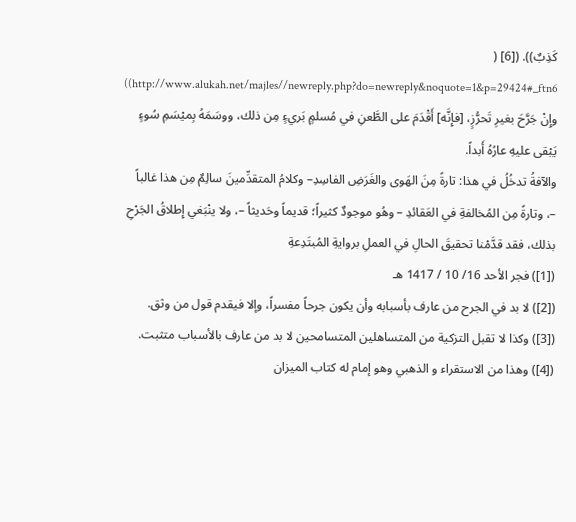كَذِبٌ)). ([6] ( http://www.alukah.net/majles//newreply.php?do=newreply&noquote=1&p=29424#_ftn6))
وإِنْ جَرَّحَ بغيرِ تَحرُّزٍ، [فإِنَّه] أَقْدَمَ على الطَّعنِ في مُسلمٍ بَريءٍ مِن ذلك، ووسَمَهُ بِميْسَمِ سُوءٍ يَبْقى عليهِ عارُهُ أَبداً.
والآفةُ تدخُلُ في هذا: تارةً مِنَ الهَوى والغَرَضِ الفاسِدِ– وكلامُ المتقدِّمينَ سالِمٌ مِن هذا غالباً –، وتارةً مِن المُخالفةِ في العَقائدِ – وهُو موجودٌ كثيراً؛ قديماً وحَديثاً –، ولا ينْبَغي إِطلاقُ الجَرْحِ بذلك، فقد قدَّمْنا تحقيقَ الحالِ في العملِ بروايةِ المُبتَدِعةِ
([1]) فجر الأحد 16/ 10 / 1417 هـ
([2]) لا بد في الجرح من عارف بأسبابه وأن يكون جرحاً مفسراً، وإلا فيقدم قول من وثق.
([3]) وكذا لا تقبل التزكية من المتساهلين المتسامحين لا بد من عارف بالأسباب متثبت.
([4]) وهذا من الاستقراء و الذهبي وهو إمام له كتاب الميزان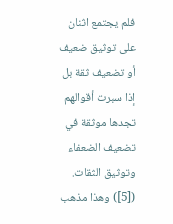فلم يجتمع اثنان على توثيق ضعيف أو تضعيف ثقة بل إذا سبرت أقوالهم تجدها موثقة في تضعيف الضعفاء وتوثيق الثقات.
([5]) وهذا مذهب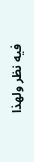فيه نظر ولهذا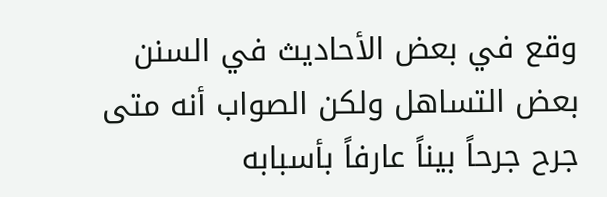وقع في بعض الأحاديث في السنن بعض التساهل ولكن الصواب أنه متى جرح جرحاً بيناً عارفاً بأسبابه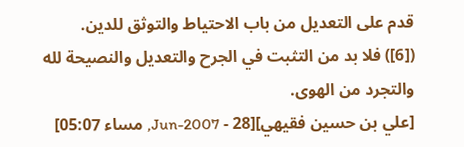قدم على التعديل من باب الاحتياط والتوثق للدين.
([6]) فلا بد من التثبت في الجرح والتعديل والنصيحة لله والتجرد من الهوى.
[علي بن حسين فقيهي][28 - Jun-2007, مساء 05:07]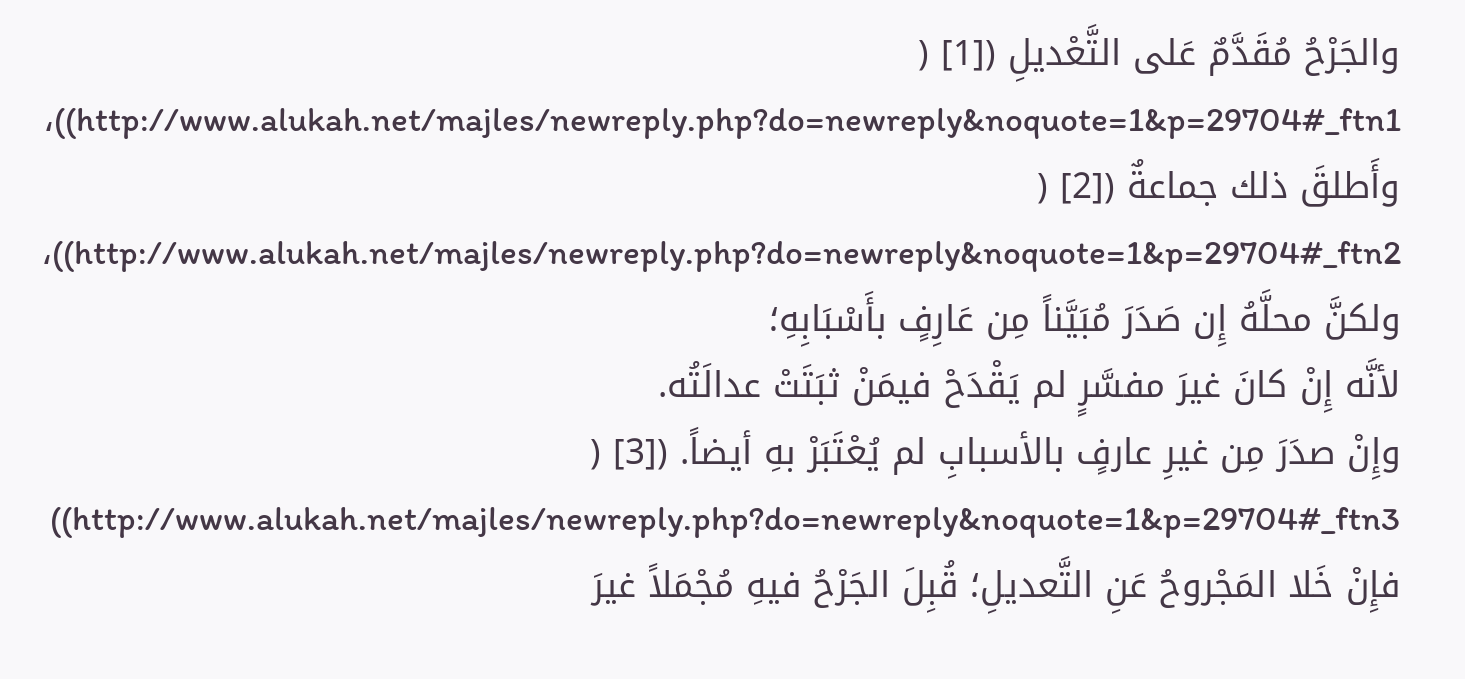والجَرْحُ مُقَدَّمٌ عَلى التَّعْديلِ ([1] ( http://www.alukah.net/majles/newreply.php?do=newreply&noquote=1&p=29704#_ftn1))، وأَطلقَ ذلك جماعةٌ ([2] ( http://www.alukah.net/majles/newreply.php?do=newreply&noquote=1&p=29704#_ftn2))، ولكنَّ محلَّهُ إِن صَدَرَ مُبَيَّناً مِن عَارِفٍ بأَسْبَابِهِ؛
لأنَّه إِنْ كانَ غيرَ مفسَّرٍ لم يَقْدَحْ فيمَنْ ثبَتَتْ عدالَتُه.
وإِنْ صدَرَ مِن غيرِ عارفٍ بالأسبابِ لم يُعْتَبَرْ بهِ أيضاً. ([3] ( http://www.alukah.net/majles/newreply.php?do=newreply&noquote=1&p=29704#_ftn3))
فإِنْ خَلا المَجْروحُ عَنِ التَّعديلِ؛ قُبِلَ الجَرْحُ فيهِ مُجْمَلاً غيرَ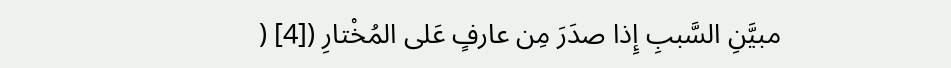مبيَّنِ السَّببِ إِذا صدَرَ مِن عارفٍ عَلى المُخْتارِ ([4] (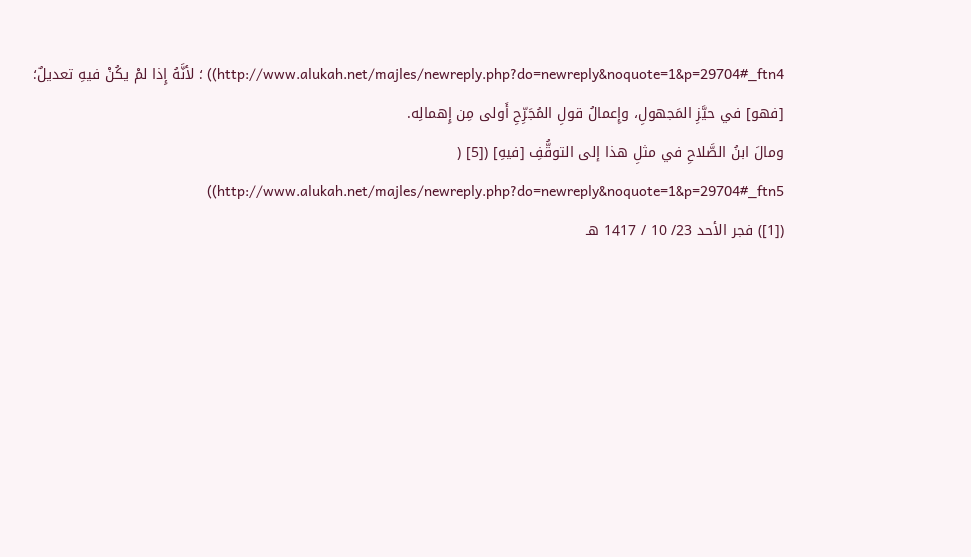http://www.alukah.net/majles/newreply.php?do=newreply&noquote=1&p=29704#_ftn4)) ؛ لأنَّهُ إِذا لمْ يكُنْ فيهِ تعديلٌ؛ [فهو] في حيَّزِ المَجهولِ، وإِعمالُ قولِ المُجَرِّحِ أَولى مِن إِهمالِه.
ومالَ ابنُ الصَّلاحِ في مثلِ هذا إلى التوقُّفِ [فيهِ] ([5] ( http://www.alukah.net/majles/newreply.php?do=newreply&noquote=1&p=29704#_ftn5))
([1]) فجر الأحد 23/ 10 / 1417 هـ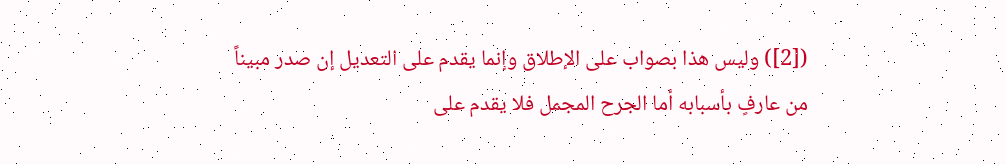([2]) وليس هذا بصواب على الإطلاق وإنما يقدم على التعديل إن صدر مبيناً من عارفٍ بأسبابه أما الجرح المجمل فلا يقدم على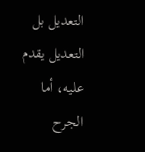التعديل بل التعديل يقدم عليه، أما الجرح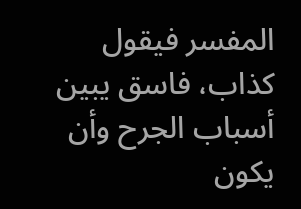المفسر فيقول كذاب، فاسق يبين أسباب الجرح وأن يكون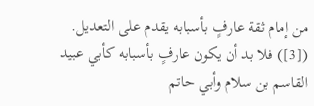من إمام ثقة عارفٍ بأسبابه يقدم على التعديل.
([3]) فلا بد أن يكون عارفٍ بأسبابه كأبي عبيد القاسم بن سلام وأبي حاتم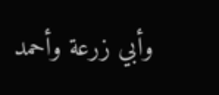وأبي زرعة وأحمد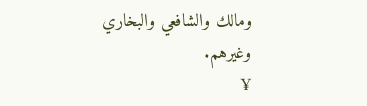ومالك والشافعي والبخاري وغيرهم.
¥